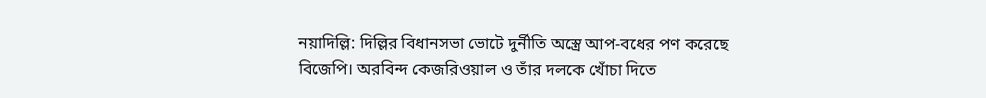নয়াদিল্লি: দিল্লির বিধানসভা ভোটে দুর্নীতি অস্ত্রে আপ-বধের পণ করেছে বিজেপি। অরবিন্দ কেজরিওয়াল ও তাঁর দলকে খোঁচা দিতে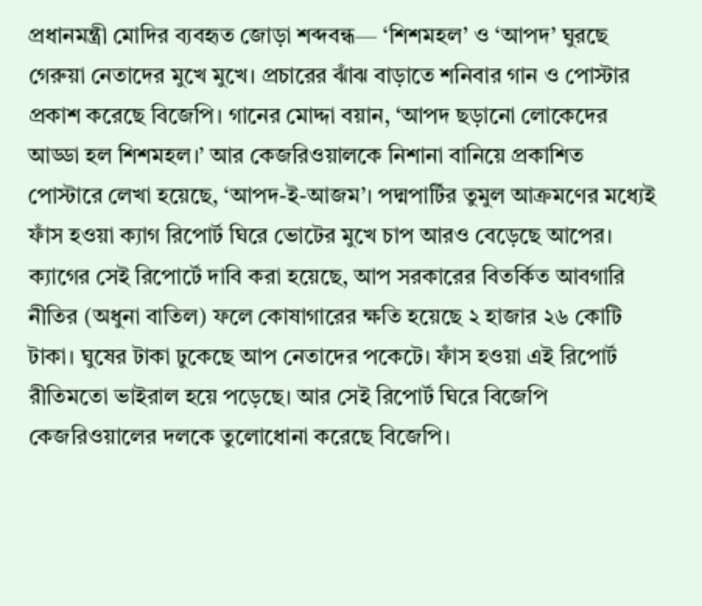প্রধানমন্ত্রী মোদির ব্যবহৃত জোড়া শব্দবন্ধ— ‘শিশমহল’ ও ‘আপদ’ ঘুরছে গেরুয়া নেতাদের মুখে মুখে। প্রচারের ঝাঁঝ বাড়াতে শনিবার গান ও পোস্টার প্রকাশ করেছে বিজেপি। গানের মোদ্দা বয়ান, ‘আপদ ছড়ানো লোকেদের আড্ডা হল শিশমহল।’ আর কেজরিওয়ালকে নিশানা বানিয়ে প্রকাশিত পোস্টারে লেখা হয়েছে, ‘আপদ-ই-আজম’। পদ্মপার্টির তুমুল আক্রমণের মধ্যেই ফাঁস হওয়া ক্যাগ রিপোর্ট ঘিরে ভোটের মুখে চাপ আরও বেড়েছে আপের। ক্যাগের সেই রিপোর্টে দাবি করা হয়েছে, আপ সরকারের বিতর্কিত আবগারি নীতির (অধুনা বাতিল) ফলে কোষাগারের ক্ষতি হয়েছে ২ হাজার ২৬ কোটি টাকা। ঘুষের টাকা ঢুকেছে আপ নেতাদের পকেটে। ফাঁস হওয়া এই রিপোর্ট রীতিমতো ভাইরাল হয়ে পড়েছে। আর সেই রিপোর্ট ঘিরে বিজেপি কেজরিওয়ালের দলকে তুলোধোনা করেছে বিজেপি।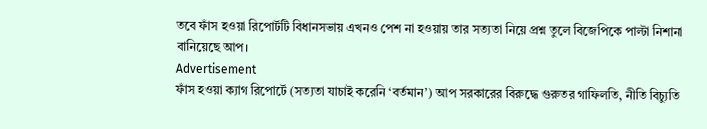তবে ফাঁস হওয়া রিপোর্টটি বিধানসভায় এখনও পেশ না হওয়ায় তার সত্যতা নিয়ে প্রশ্ন তুলে বিজেপিকে পাল্টা নিশানা বানিয়েছে আপ।
Advertisement
ফাঁস হওয়া ক্যাগ রিপোর্টে (সত্যতা যাচাই করেনি ‘বর্তমান’) আপ সরকারের বিরুদ্ধে গুরুতর গাফিলতি, নীতি বিচ্যুতি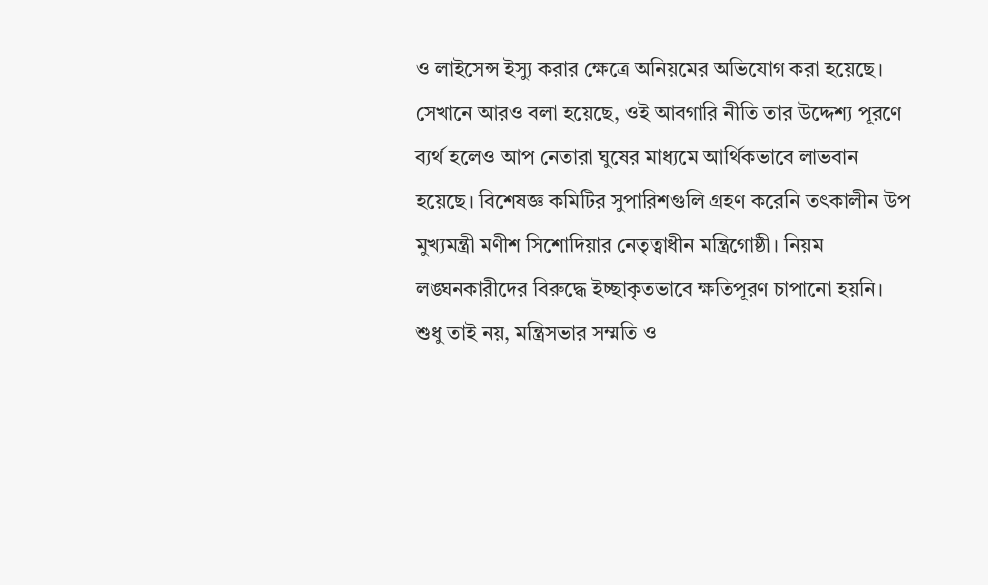ও লাইসেন্স ইস্যু করার ক্ষেত্রে অনিয়মের অভিযোগ করা হয়েছে। সেখানে আরও বলা হয়েছে, ওই আবগারি নীতি তার উদ্দেশ্য পূরণে ব্যর্থ হলেও আপ নেতারা ঘুষের মাধ্যমে আর্থিকভাবে লাভবান হয়েছে। বিশেষজ্ঞ কমিটির সুপারিশগুলি গ্রহণ করেনি তৎকালীন উপ মুখ্যমন্ত্রী মণীশ সিশোদিয়ার নেতৃত্বাধীন মন্ত্রিগোষ্ঠী। নিয়ম লঙ্ঘনকারীদের বিরুদ্ধে ইচ্ছাকৃতভাবে ক্ষতিপূরণ চাপানো হয়নি। শুধু তাই নয়, মন্ত্রিসভার সম্মতি ও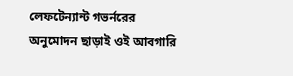লেফটেন্যান্ট গভর্নরের অনুমোদন ছাড়াই ওই আবগারি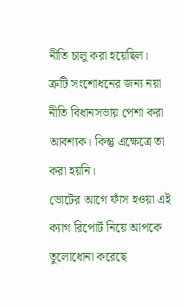নীতি চালু করা হয়েছিল। ত্রুটি সংশোধনের জন্য নয়া নীতি বিধানসভায় পেশা করা আবশ্যক। কিন্তু এক্ষেত্রে তা করা হয়নি।
ভোটের আগে ফাঁস হওয়া এই ক্যাগ রিপোর্ট নিয়ে আপকে তুলোধোনা করেছে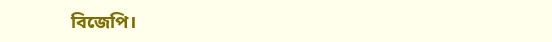বিজেপি।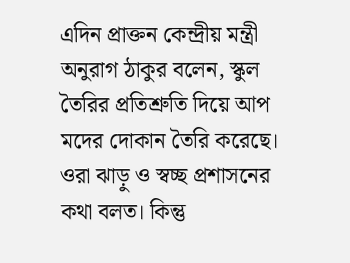এদিন প্রাক্তন কেন্দ্রীয় মন্ত্রী অনুরাগ ঠাকুর বলেন, স্কুল তৈরির প্রতিশ্রুতি দিয়ে আপ মদের দোকান তৈরি করেছে। ওরা ঝাড়ু ও স্বচ্ছ প্রশাসনের কথা বলত। কিন্তু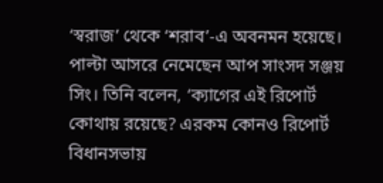‘স্বরাজ’ থেকে ‘শরাব’-এ অবনমন হয়েছে। পাল্টা আসরে নেমেছেন আপ সাংসদ সঞ্জয় সিং। তিনি বলেন, ‘ক্যাগের এই রিপোর্ট কোথায় রয়েছে? এরকম কোনও রিপোর্ট বিধানসভায়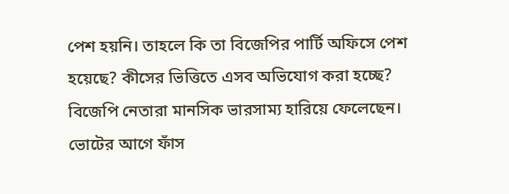পেশ হয়নি। তাহলে কি তা বিজেপির পার্টি অফিসে পেশ হয়েছে? কীসের ভিত্তিতে এসব অভিযোগ করা হচ্ছে? বিজেপি নেতারা মানসিক ভারসাম্য হারিয়ে ফেলেছেন।
ভোটের আগে ফাঁস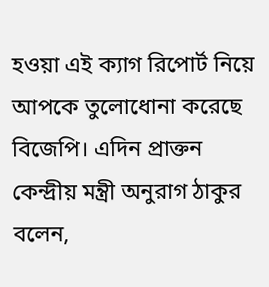হওয়া এই ক্যাগ রিপোর্ট নিয়ে আপকে তুলোধোনা করেছে বিজেপি। এদিন প্রাক্তন কেন্দ্রীয় মন্ত্রী অনুরাগ ঠাকুর বলেন,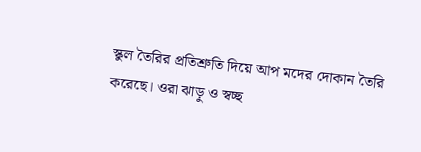স্কুল তৈরির প্রতিশ্রুতি দিয়ে আপ মদের দোকান তৈরি করেছে। ওরা ঝাড়ু ও স্বচ্ছ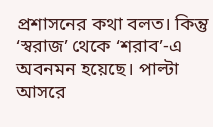প্রশাসনের কথা বলত। কিন্তু ‘স্বরাজ’ থেকে ‘শরাব’-এ অবনমন হয়েছে। পাল্টা আসরে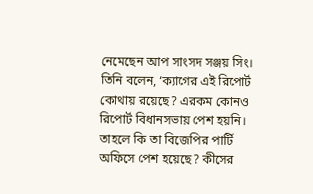নেমেছেন আপ সাংসদ সঞ্জয় সিং। তিনি বলেন, ‘ক্যাগের এই রিপোর্ট কোথায় রয়েছে? এরকম কোনও রিপোর্ট বিধানসভায় পেশ হয়নি। তাহলে কি তা বিজেপির পার্টি অফিসে পেশ হয়েছে? কীসের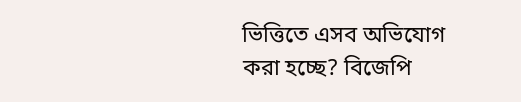ভিত্তিতে এসব অভিযোগ করা হচ্ছে? বিজেপি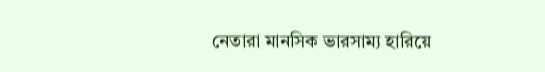নেতারা মানসিক ভারসাম্য হারিয়ে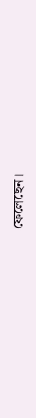ফেলেছেন।